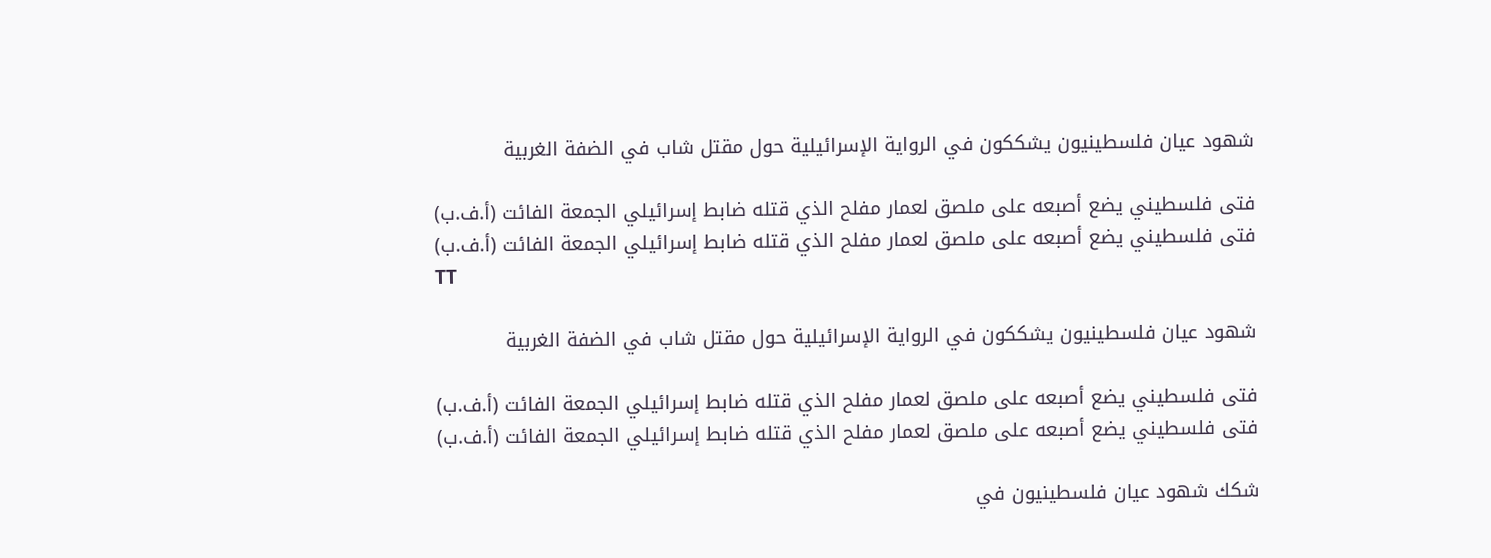شهود عيان فلسطينيون يشككون في الرواية الإسرائيلية حول مقتل شاب في الضفة الغربية

فتى فلسطيني يضع أصبعه على ملصق لعمار مفلح الذي قتله ضابط إسرائيلي الجمعة الفائت (أ.ف.ب)
فتى فلسطيني يضع أصبعه على ملصق لعمار مفلح الذي قتله ضابط إسرائيلي الجمعة الفائت (أ.ف.ب)
TT

شهود عيان فلسطينيون يشككون في الرواية الإسرائيلية حول مقتل شاب في الضفة الغربية

فتى فلسطيني يضع أصبعه على ملصق لعمار مفلح الذي قتله ضابط إسرائيلي الجمعة الفائت (أ.ف.ب)
فتى فلسطيني يضع أصبعه على ملصق لعمار مفلح الذي قتله ضابط إسرائيلي الجمعة الفائت (أ.ف.ب)

شكك شهود عيان فلسطينيون في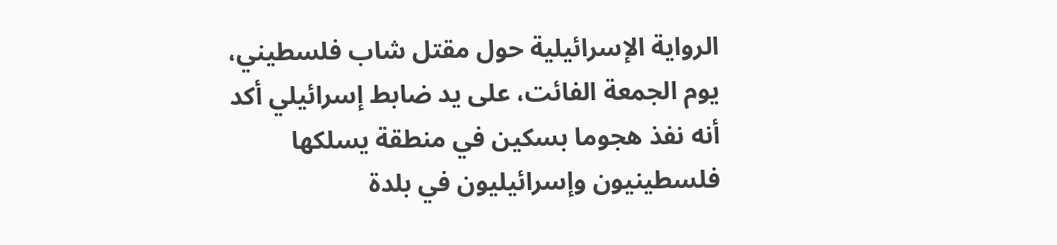الرواية الإسرائيلية حول مقتل شاب فلسطيني، يوم الجمعة الفائت، على يد ضابط إسرائيلي أكد أنه نفذ هجوما بسكين في منطقة يسلكها فلسطينيون وإسرائيليون في بلدة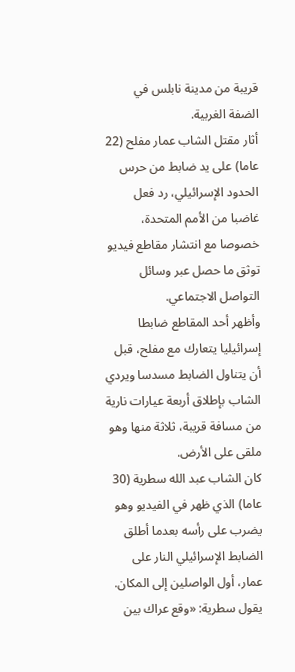قريبة من مدينة نابلس في الضفة الغربية.
أثار مقتل الشاب عمار مفلح (22 عاما) على يد ضابط من حرس الحدود الإسرائيلي، رد فعل غاضبا من الأمم المتحدة، خصوصا مع انتشار مقاطع فيديو توثق ما حصل عبر وسائل التواصل الاجتماعي.
وأظهر أحد المقاطع ضابطا إسرائيليا يتعارك مع مفلح، قبل أن يتناول الضابط مسدسا ويردي الشاب بإطلاق أربعة عيارات نارية من مسافة قريبة، ثلاثة منها وهو ملقى على الأرض.
كان الشاب عبد الله سطرية (30 عاما) الذي ظهر في الفيديو وهو يضرب على رأسه بعدما أطلق الضابط الإسرائيلي النار على عمار، أول الواصلين إلى المكان.
يقول سطرية: «وقع عراك بين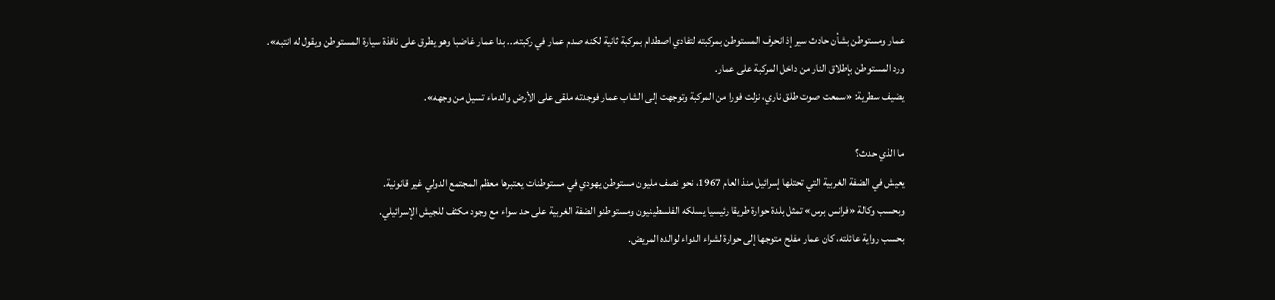عمار ومستوطن بشأن حادث سير إذ انحرف المستوطن بمركبته لتفادي اصطدام بمركبة ثانية لكنه صدم عمار في ركبته... بدا عمار غاضبا وهو يطرق على نافذة سيارة المستوطن ويقول له انتبه».
ورد المستوطن بإطلاق النار من داخل المركبة على عمار.
يضيف سطرية: «سمعت صوت طلق ناري، نزلت فورا من المركبة وتوجهت إلى الشاب عمار فوجدته ملقى على الأرض والدماء تسيل من وجهه».

ما الذي حدث؟
يعيش في الضفة الغربية التي تحتلها إسرائيل منذ العام 1967، نحو نصف مليون مستوطن يهودي في مستوطنات يعتبرها معظم المجتمع الدولي غير قانونية.
وبحسب وكالة «فرانس برس» تمثل بلدة حوارة طريقا رئيسيا يسلكه الفلسطينيون ومستوطنو الضفة الغربية على حد سواء مع وجود مكثف للجيش الإسرائيلي.
بحسب رواية عائلته، كان عمار مفلح متوجها إلى حوارة لشراء الدواء لوالده المريض.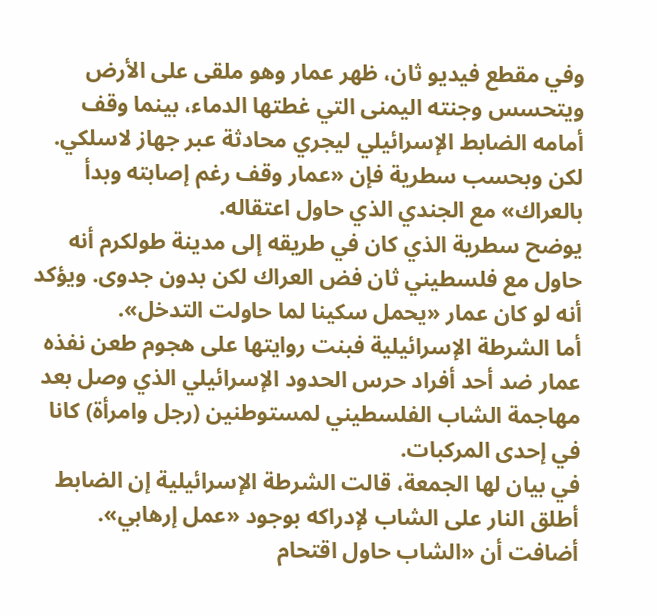وفي مقطع فيديو ثان، ظهر عمار وهو ملقى على الأرض ويتحسس وجنته اليمنى التي غطتها الدماء، بينما وقف أمامه الضابط الإسرائيلي ليجري محادثة عبر جهاز لاسلكي.
لكن وبحسب سطرية فإن «عمار وقف رغم إصابته وبدأ بالعراك» مع الجندي الذي حاول اعتقاله.
يوضح سطرية الذي كان في طريقه إلى مدينة طولكرم أنه حاول مع فلسطيني ثان فض العراك لكن بدون جدوى. ويؤكد أنه لو كان عمار «يحمل سكينا لما حاولت التدخل».
أما الشرطة الإسرائيلية فبنت روايتها على هجوم طعن نفذه عمار ضد أحد أفراد حرس الحدود الإسرائيلي الذي وصل بعد مهاجمة الشاب الفلسطيني لمستوطنين (رجل وامرأة) كانا في إحدى المركبات.
في بيان لها الجمعة، قالت الشرطة الإسرائيلية إن الضابط أطلق النار على الشاب لإدراكه بوجود «عمل إرهابي». أضافت أن «الشاب حاول اقتحام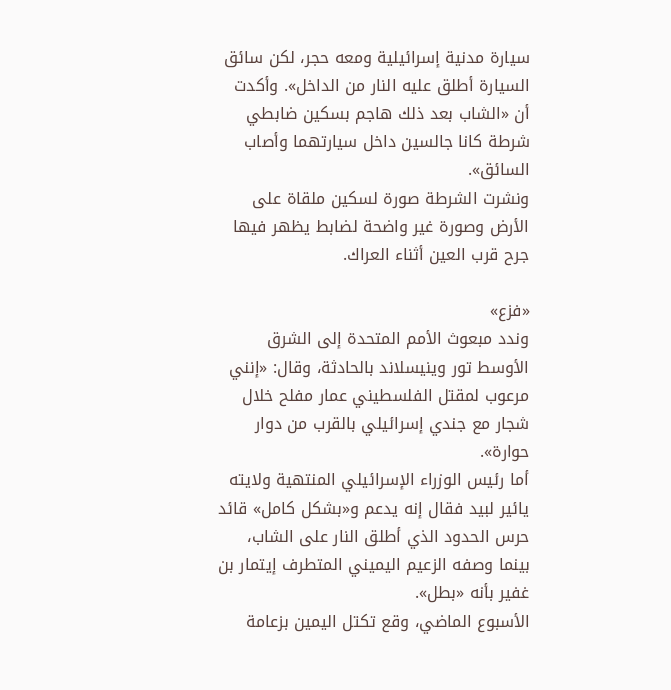سيارة مدنية إسرائيلية ومعه حجر، لكن سائق السيارة أطلق عليه النار من الداخل». وأكدت أن «الشاب بعد ذلك هاجم بسكين ضابطي شرطة كانا جالسين داخل سيارتهما وأصاب السائق».
ونشرت الشرطة صورة لسكين ملقاة على الأرض وصورة غير واضحة لضابط يظهر فيها جرح قرب العين أثناء العراك.

«فزع»
وندد مبعوث الأمم المتحدة إلى الشرق الأوسط تور وينيسلاند بالحادثة، وقال: «إنني مرعوب لمقتل الفلسطيني عمار مفلح خلال شجار مع جندي إسرائيلي بالقرب من دوار حوارة».
أما رئيس الوزراء الإسرائيلي المنتهية ولايته يائير لبيد فقال إنه يدعم و«بشكل كامل» قائد حرس الحدود الذي أطلق النار على الشاب، بينما وصفه الزعيم اليميني المتطرف إيتمار بن غفير بأنه «بطل».
الأسبوع الماضي، وقع تكتل اليمين بزعامة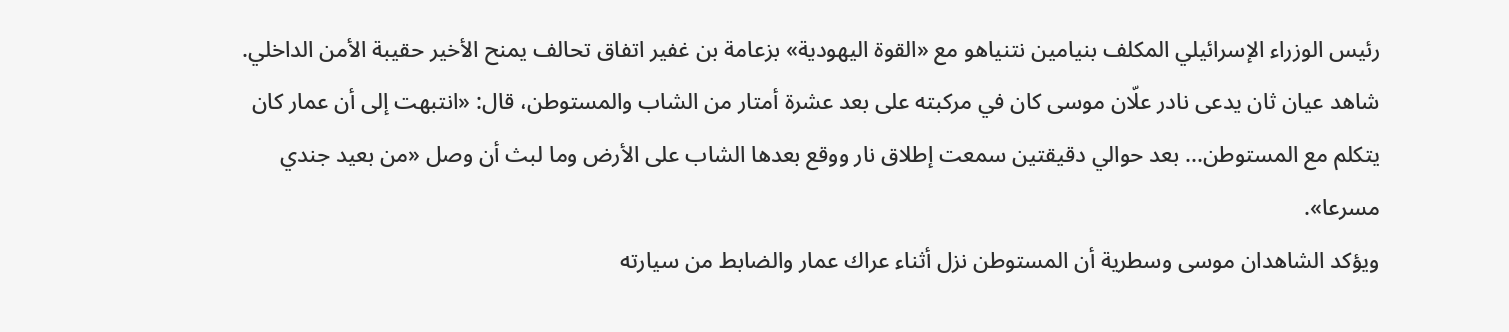رئيس الوزراء الإسرائيلي المكلف بنيامين نتنياهو مع «القوة اليهودية» بزعامة بن غفير اتفاق تحالف يمنح الأخير حقيبة الأمن الداخلي.
شاهد عيان ثان يدعى نادر علّان موسى كان في مركبته على بعد عشرة أمتار من الشاب والمستوطن، قال: «انتبهت إلى أن عمار كان يتكلم مع المستوطن... بعد حوالي دقيقتين سمعت إطلاق نار ووقع بعدها الشاب على الأرض وما لبث أن وصل «من بعيد جندي مسرعا».
ويؤكد الشاهدان موسى وسطرية أن المستوطن نزل أثناء عراك عمار والضابط من سيارته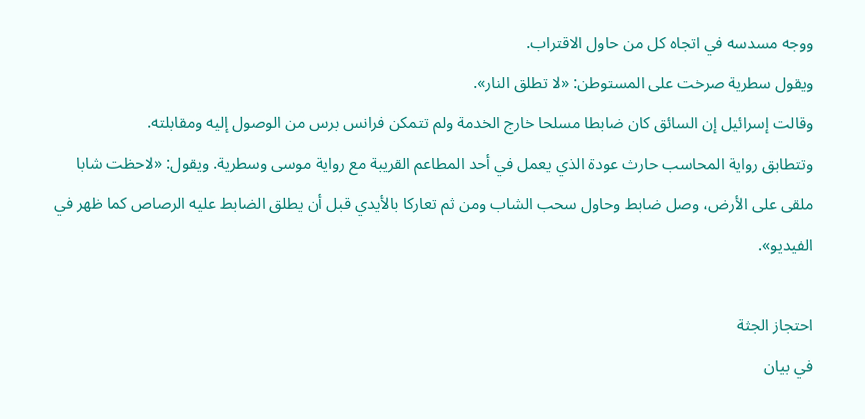ووجه مسدسه في اتجاه كل من حاول الاقتراب.
ويقول سطرية صرخت على المستوطن: «لا تطلق النار».
وقالت إسرائيل إن السائق كان ضابطا مسلحا خارج الخدمة ولم تتمكن فرانس برس من الوصول إليه ومقابلته.
وتتطابق رواية المحاسب حارث عودة الذي يعمل في أحد المطاعم القريبة مع رواية موسى وسطرية. ويقول: «لاحظت شابا ملقى على الأرض، وصل ضابط وحاول سحب الشاب ومن ثم تعاركا بالأيدي قبل أن يطلق الضابط عليه الرصاص كما ظهر في الفيديو».

احتجاز الجثة
في بيان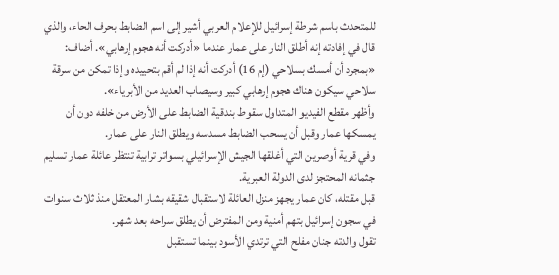للمتحدث باسم شرطة إسرائيل للإعلام العربي أشير إلى اسم الضابط بحرف الحاء، والذي قال في إفادته إنه أطلق النار على عمار عندما «أدركت أنه هجوم إرهابي». أضاف: «بمجرد أن أمسك بسلاحي (إم 16) أدركت أنه إذا لم أقم بتحييده وإذا تمكن من سرقة سلاحي سيكون هناك هجوم إرهابي كبير وسيصاب العديد من الأبرياء».
وأظهر مقطع الفيديو المتداول سقوط بندقية الضابط على الأرض من خلفه دون أن يمسكها عمار وقبل أن يسحب الضابط مسدسه ويطلق النار على عمار.
وفي قرية أوصرين التي أغلقها الجيش الإسرائيلي بسواتر ترابية تنتظر عائلة عمار تسليم جثمانه المحتجز لدى الدولة العبرية.
قبل مقتله، كان عمار يجهز منزل العائلة لاستقبال شقيقه بشار المعتقل منذ ثلاث سنوات في سجون إسرائيل بتهم أمنية ومن المفترض أن يطلق سراحه بعد شهر.
تقول والدته جنان مفلح التي ترتدي الأسود بينما تستقبل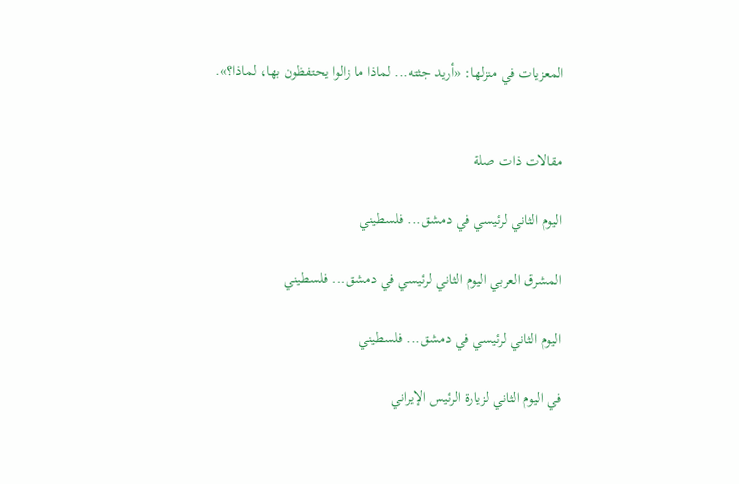المعزيات في منزلها: «أريد جثته... لماذا ما زالوا يحتفظون بها، لماذا؟».


مقالات ذات صلة

اليوم الثاني لرئيسي في دمشق... فلسطيني

المشرق العربي اليوم الثاني لرئيسي في دمشق... فلسطيني

اليوم الثاني لرئيسي في دمشق... فلسطيني

في اليوم الثاني لزيارة الرئيس الإيراني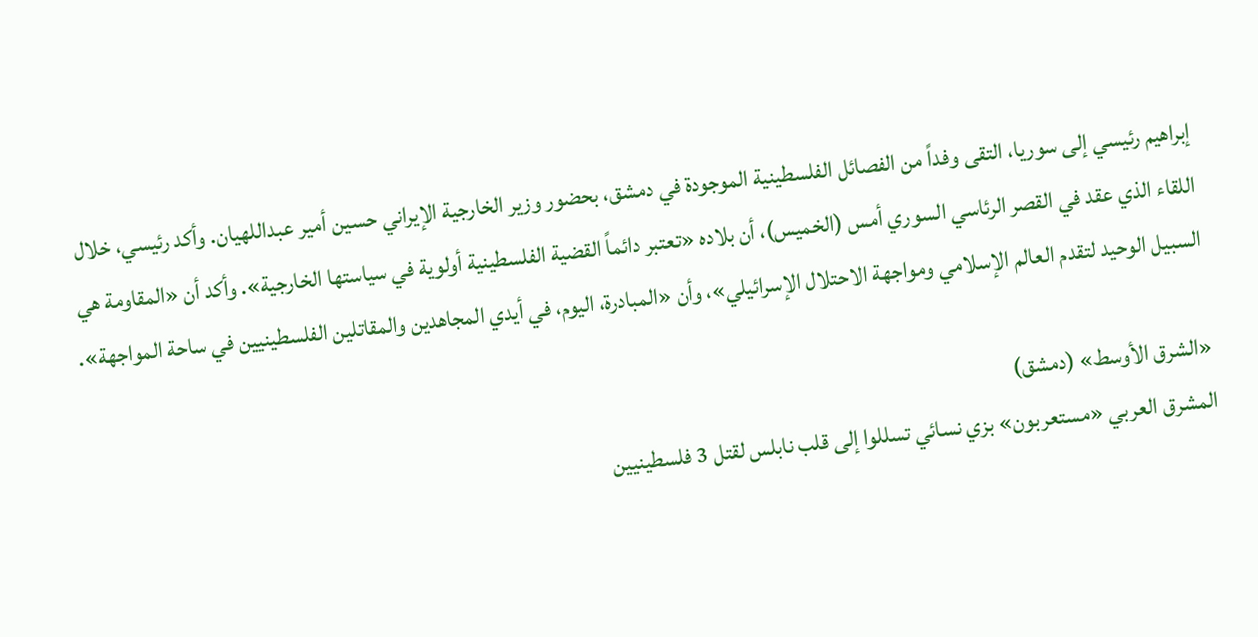إبراهيم رئيسي إلى سوريا، التقى وفداً من الفصائل الفلسطينية الموجودة في دمشق، بحضور وزير الخارجية الإيراني حسين أمير عبداللهيان. وأكد رئيسي، خلال اللقاء الذي عقد في القصر الرئاسي السوري أمس (الخميس)، أن بلاده «تعتبر دائماً القضية الفلسطينية أولوية في سياستها الخارجية». وأكد أن «المقاومة هي السبيل الوحيد لتقدم العالم الإسلامي ومواجهة الاحتلال الإسرائيلي»، وأن «المبادرة، اليوم، في أيدي المجاهدين والمقاتلين الفلسطينيين في ساحة المواجهة».

«الشرق الأوسط» (دمشق)
المشرق العربي «مستعربون» بزي نسائي تسللوا إلى قلب نابلس لقتل 3 فلسطينيين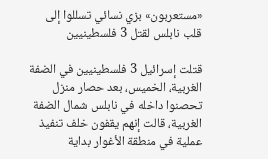«مستعربون» بزي نسائي تسللوا إلى قلب نابلس لقتل 3 فلسطينيين

قتلت إسرائيل 3 فلسطينيين في الضفة الغربية، الخميس، بعد حصار منزل تحصنوا داخله في نابلس شمال الضفة الغربية، قالت إنهم يقفون خلف تنفيذ عملية في منطقة الأغوار بداية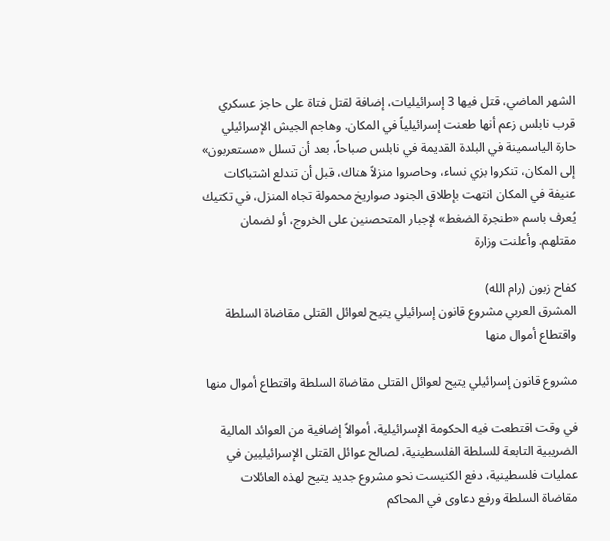الشهر الماضي، قتل فيها 3 إسرائيليات، إضافة لقتل فتاة على حاجز عسكري قرب نابلس زعم أنها طعنت إسرائيلياً في المكان. وهاجم الجيش الإسرائيلي حارة الياسمينة في البلدة القديمة في نابلس صباحاً، بعد أن تسلل «مستعربون» إلى المكان، تنكروا بزي نساء، وحاصروا منزلاً هناك، قبل أن تندلع اشتباكات عنيفة في المكان انتهت بإطلاق الجنود صواريخ محمولة تجاه المنزل، في تكتيك يُعرف باسم «طنجرة الضغط» لإجبار المتحصنين على الخروج، أو لضمان مقتلهم. وأعلنت وزارة

كفاح زبون (رام الله)
المشرق العربي مشروع قانون إسرائيلي يتيح لعوائل القتلى مقاضاة السلطة واقتطاع أموال منها

مشروع قانون إسرائيلي يتيح لعوائل القتلى مقاضاة السلطة واقتطاع أموال منها

في وقت اقتطعت فيه الحكومة الإسرائيلية، أموالاً إضافية من العوائد المالية الضريبية التابعة للسلطة الفلسطينية، لصالح عوائل القتلى الإسرائيليين في عمليات فلسطينية، دفع الكنيست نحو مشروع جديد يتيح لهذه العائلات مقاضاة السلطة ورفع دعاوى في المحاكم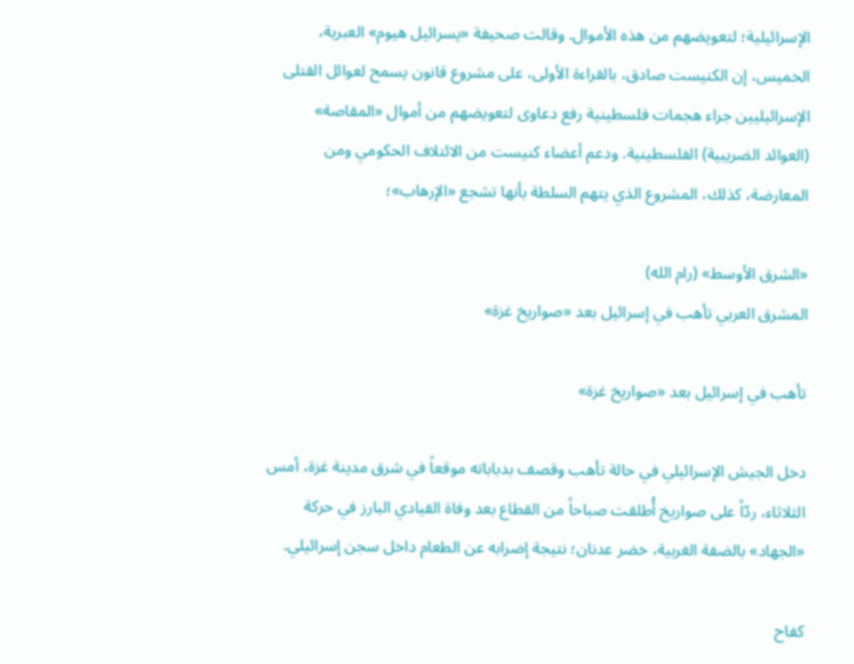الإسرائيلية؛ لتعويضهم من هذه الأموال. وقالت صحيفة «يسرائيل هيوم» العبرية، الخميس، إن الكنيست صادق، بالقراءة الأولى، على مشروع قانون يسمح لعوائل القتلى الإسرائيليين جراء هجمات فلسطينية رفع دعاوى لتعويضهم من أموال «المقاصة» (العوائد الضريبية) الفلسطينية. ودعم أعضاء كنيست من الائتلاف الحكومي ومن المعارضة، كذلك، المشروع الذي يتهم السلطة بأنها تشجع «الإرهاب»؛

«الشرق الأوسط» (رام الله)
المشرق العربي تأهب في إسرائيل بعد «صواريخ غزة»

تأهب في إسرائيل بعد «صواريخ غزة»

دخل الجيش الإسرائيلي في حالة تأهب وقصف بدباباته موقعاً في شرق مدينة غزة، أمس الثلاثاء، ردّاً على صواريخ أُطلقت صباحاً من القطاع بعد وفاة القيادي البارز في حركة «الجهاد» بالضفة الغربية، خضر عدنان؛ نتيجة إضرابه عن الطعام داخل سجن إسرائيلي.

كفاح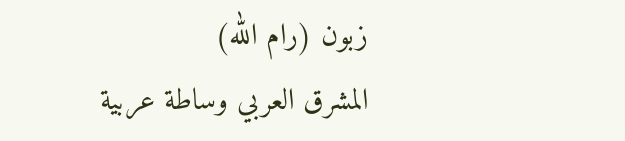زبون (رام الله)
المشرق العربي وساطة عربية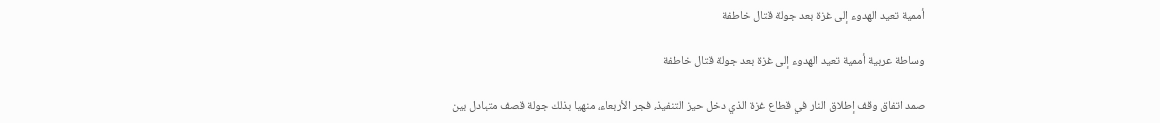أممية تعيد الهدوء إلى غزة بعد جولة قتال خاطفة

وساطة عربية أممية تعيد الهدوء إلى غزة بعد جولة قتال خاطفة

صمد اتفاق وقف إطلاق النار في قطاع غزة الذي دخل حيز التنفيذ، فجر الأربعاء، منهيا بذلك جولة قصف متبادل بين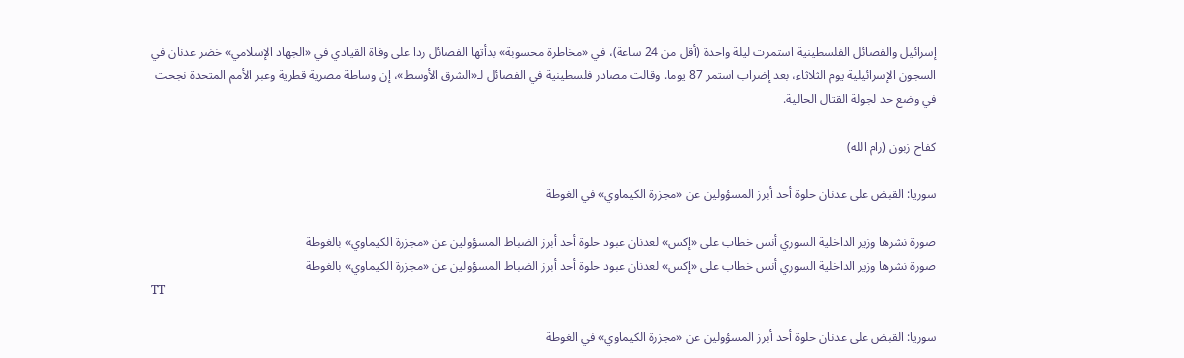إسرائيل والفصائل الفلسطينية استمرت ليلة واحدة (أقل من 24 ساعة)، في «مخاطرة محسوبة» بدأتها الفصائل ردا على وفاة القيادي في «الجهاد الإسلامي» خضر عدنان في السجون الإسرائيلية يوم الثلاثاء، بعد إضراب استمر 87 يوما. وقالت مصادر فلسطينية في الفصائل لـ«الشرق الأوسط»، إن وساطة مصرية قطرية وعبر الأمم المتحدة نجحت في وضع حد لجولة القتال الحالية.

كفاح زبون (رام الله)

سوريا: القبض على عدنان حلوة أحد أبرز المسؤولين عن «مجزرة الكيماوي» في الغوطة

صورة نشرها وزير الداخلية السوري أنس خطاب على «إكس» لعدنان عبود حلوة أحد أبرز الضباط المسؤولين عن «مجزرة الكيماوي» بالغوطة
صورة نشرها وزير الداخلية السوري أنس خطاب على «إكس» لعدنان عبود حلوة أحد أبرز الضباط المسؤولين عن «مجزرة الكيماوي» بالغوطة
TT

سوريا: القبض على عدنان حلوة أحد أبرز المسؤولين عن «مجزرة الكيماوي» في الغوطة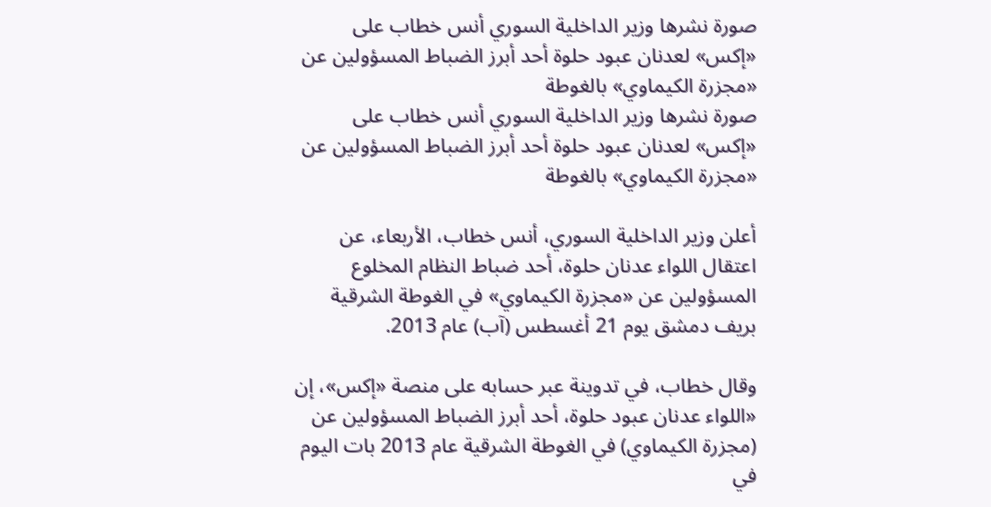صورة نشرها وزير الداخلية السوري أنس خطاب على «إكس» لعدنان عبود حلوة أحد أبرز الضباط المسؤولين عن «مجزرة الكيماوي» بالغوطة
صورة نشرها وزير الداخلية السوري أنس خطاب على «إكس» لعدنان عبود حلوة أحد أبرز الضباط المسؤولين عن «مجزرة الكيماوي» بالغوطة

أعلن وزير الداخلية السوري، أنس خطاب، الأربعاء، عن اعتقال اللواء عدنان حلوة، أحد ضباط النظام المخلوع المسؤولين عن «مجزرة الكيماوي» في الغوطة الشرقية بريف دمشق يوم 21 أغسطس (آب) عام 2013.

وقال خطاب، في تدوينة عبر حسابه على منصة «إكس»، إن «اللواء عدنان عبود حلوة، أحد أبرز الضباط المسؤولين عن (مجزرة الكيماوي) في الغوطة الشرقية عام 2013 بات اليوم في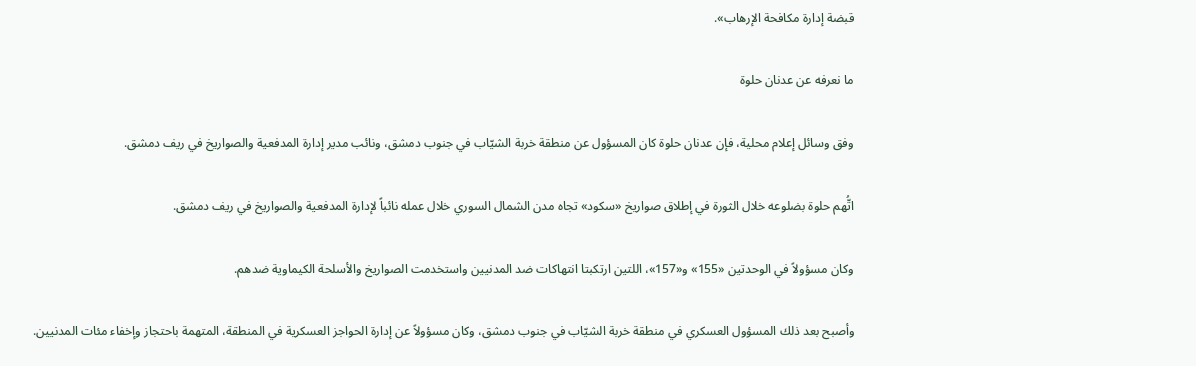قبضة إدارة مكافحة الإرهاب».

ما نعرفه عن عدنان حلوة

وفق وسائل إعلام محلية، فإن عدنان حلوة كان المسؤول عن منطقة خربة الشيّاب في جنوب دمشق، ونائب مدير إدارة المدفعية والصواريخ في ريف دمشق.

اتُّهم حلوة بضلوعه خلال الثورة في إطلاق صواريخ «سكود» تجاه مدن الشمال السوري خلال عمله نائباً لإدارة المدفعية والصواريخ في ريف دمشق.

وكان مسؤولاً في الوحدتين «155» و«157»، اللتين ارتكبتا انتهاكات ضد المدنيين واستخدمت الصواريخ والأسلحة الكيماوية ضدهم.

وأصبح بعد ذلك المسؤول العسكري في منطقة خربة الشيّاب في جنوب دمشق، وكان مسؤولاً عن إدارة الحواجز العسكرية في المنطقة، المتهمة باحتجاز وإخفاء مئات المدنيين.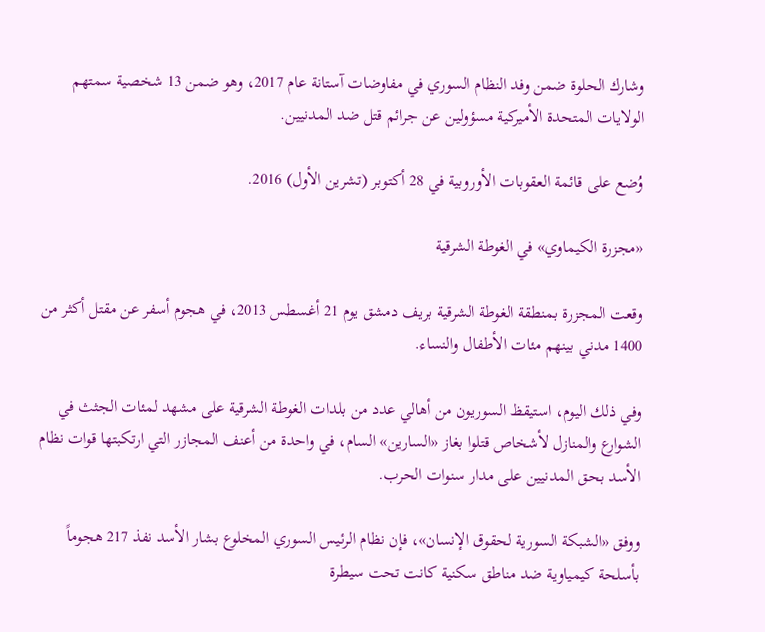وشارك الحلوة ضمن وفد النظام السوري في مفاوضات آستانة عام 2017، وهو ضمن 13 شخصية سمتهم الولايات المتحدة الأميركية مسؤولين عن جرائم قتل ضد المدنيين.

وُضع على قائمة العقوبات الأوروبية في 28 أكتوبر (تشرين الأول) 2016.

«مجزرة الكيماوي» في الغوطة الشرقية

وقعت المجزرة بمنطقة الغوطة الشرقية بريف دمشق يوم 21 أغسطس 2013، في هجوم أسفر عن مقتل أكثر من 1400 مدني بينهم مئات الأطفال والنساء.

وفي ذلك اليوم، استيقظ السوريون من أهالي عدد من بلدات الغوطة الشرقية على مشهد لمئات الجثث في الشوارع والمنازل لأشخاص قتلوا بغاز «السارين» السام، في واحدة من أعنف المجازر التي ارتكبتها قوات نظام الأسد بحق المدنيين على مدار سنوات الحرب.

ووفق «الشبكة السورية لحقوق الإنسان»، فإن نظام الرئيس السوري المخلوع بشار الأسد نفذ 217 هجوماً بأسلحة كيمياوية ضد مناطق سكنية كانت تحت سيطرة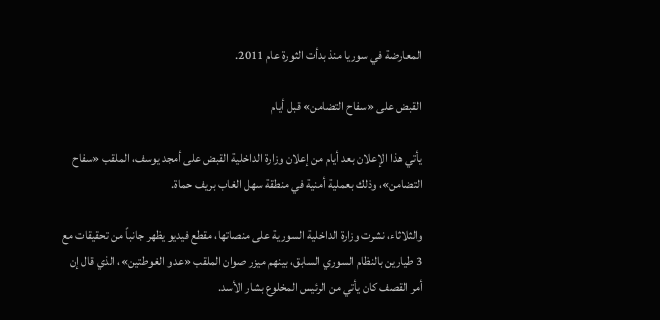المعارضة في سوريا منذ بدأت الثورة عام 2011.

القبض على «سفاح التضامن» قبل أيام

يأتي هذا الإعلان بعد أيام من إعلان وزارة الداخلية القبض على أمجد يوسف، الملقب «سفاح التضامن»، وذلك بعملية أمنية في منطقة سهل الغاب بريف حماة.

والثلاثاء، نشرت وزارة الداخلية السورية على منصاتها، مقطع فيديو يظهر جانباً من تحقيقات مع 3 طيارين بالنظام السوري السابق، بينهم ميزر صوان الملقب «عدو الغوطتين»، الذي قال إن أمر القصف كان يأتي من الرئيس المخلوع بشار الأسد.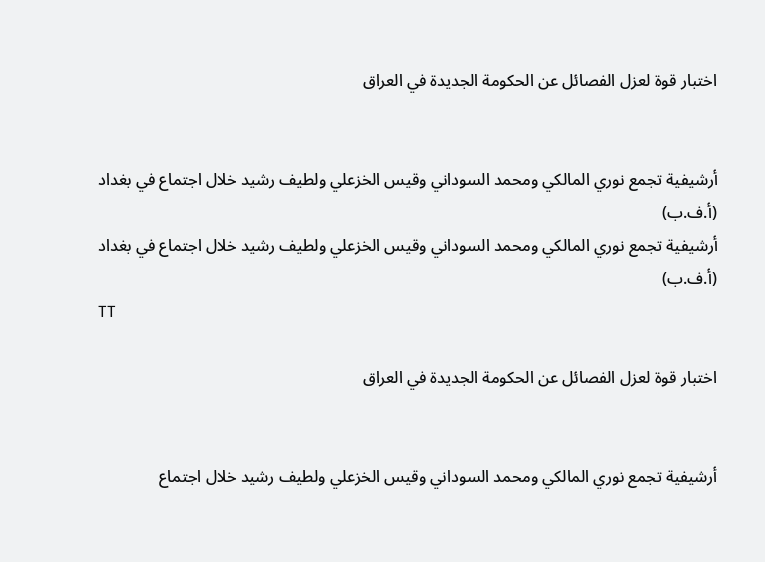اختبار قوة لعزل الفصائل عن الحكومة الجديدة في العراق


أرشيفية تجمع نوري المالكي ومحمد السوداني وقيس الخزعلي ولطيف رشيد خلال اجتماع في بغداد (أ.ف.ب)
أرشيفية تجمع نوري المالكي ومحمد السوداني وقيس الخزعلي ولطيف رشيد خلال اجتماع في بغداد (أ.ف.ب)
TT

اختبار قوة لعزل الفصائل عن الحكومة الجديدة في العراق


أرشيفية تجمع نوري المالكي ومحمد السوداني وقيس الخزعلي ولطيف رشيد خلال اجتماع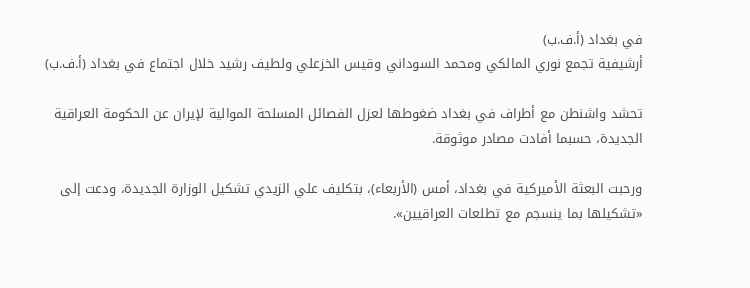في بغداد (أ.ف.ب)
أرشيفية تجمع نوري المالكي ومحمد السوداني وقيس الخزعلي ولطيف رشيد خلال اجتماع في بغداد (أ.ف.ب)

تحشد واشنطن مع أطراف في بغداد ضغوطها لعزل الفصائل المسلحة الموالية لإيران عن الحكومة العراقية الجديدة، حسبما أفادت مصادر موثوقة.

ورحبت البعثة الأميركية في بغداد، أمس (الأربعاء)، بتكليف علي الزيدي تشكيل الوزارة الجديدة، ودعت إلى «تشكيلها بما ينسجم مع تطلعات العراقيين».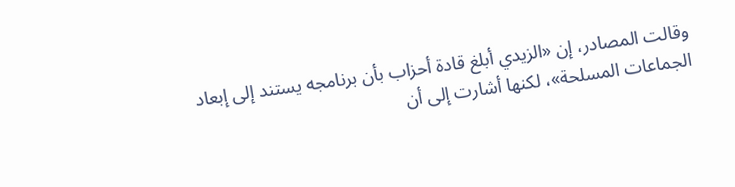وقالت المصادر، إن «الزيدي أبلغ قادة أحزاب بأن برنامجه يستند إلى إبعاد الجماعات المسلحة»، لكنها أشارت إلى أن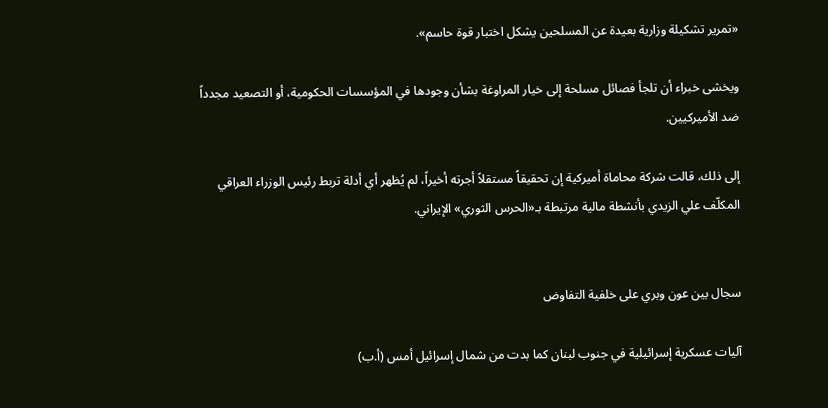«تمرير تشكيلة وزارية بعيدة عن المسلحين يشكل اختبار قوة حاسم».

ويخشى خبراء أن تلجأ فصائل مسلحة إلى خيار المراوغة بشأن وجودها في المؤسسات الحكومية، أو التصعيد مجدداً ضد الأميركيين.

إلى ذلك، قالت شركة محاماة أميركية إن تحقيقاً مستقلاً أجرته أخيراً، لم يُظهر أي أدلة تربط رئيس الوزراء العراقي المكلّف علي الزيدي بأنشطة مالية مرتبطة بـ«الحرس الثوري» الإيراني.


سجال بين عون وبري على خلفية التفاوض

آليات عسكرية إسرائيلية في جنوب لبنان كما بدت من شمال إسرائيل أمس (أ.ب)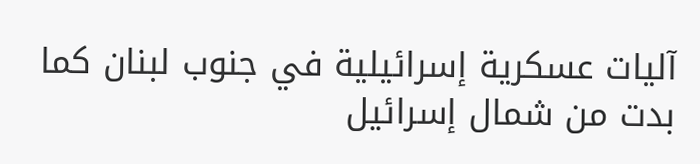آليات عسكرية إسرائيلية في جنوب لبنان كما بدت من شمال إسرائيل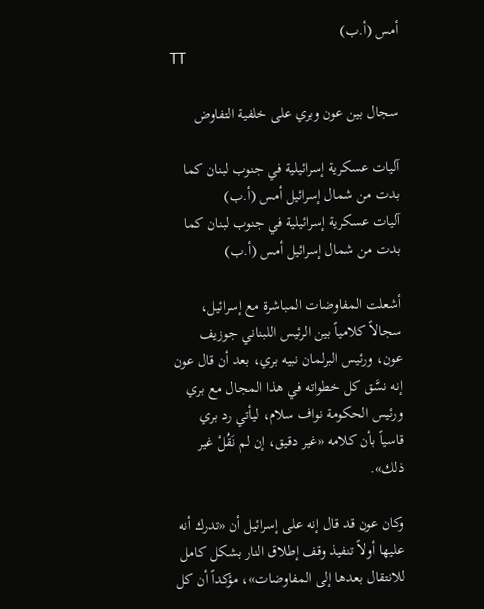أمس (أ.ب)
TT

سجال بين عون وبري على خلفية التفاوض

آليات عسكرية إسرائيلية في جنوب لبنان كما بدت من شمال إسرائيل أمس (أ.ب)
آليات عسكرية إسرائيلية في جنوب لبنان كما بدت من شمال إسرائيل أمس (أ.ب)

أشعلت المفاوضات المباشرة مع إسرائيل، سجالاً كلامياً بين الرئيس اللبناني جوزيف عون، ورئيس البرلمان نبيه بري، بعد أن قال عون إنه نسَّق كل خطواته في هذا المجال مع بري ورئيس الحكومة نواف سلام، ليأتي رد بري قاسياً بأن كلامه «غير دقيق، إن لم نَقُلْ غير ذلك».

وكان عون قد قال إنه على إسرائيل أن «تدرك أنه عليها أولاً تنفيذ وقف إطلاق النار بشكل كامل للانتقال بعدها إلى المفاوضات»، مؤكداً أن كل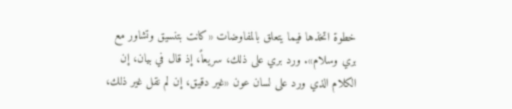خطوة اتخذها فيما يتعلق بالمفاوضات «كانت بتنسيق وتشاور مع بري وسلام». ورد بري على ذلك، سريعاً، إذ قال في بيان، إن الكلام الذي ورد على لسان عون «غير دقيق، إن لم نقل غير ذلك،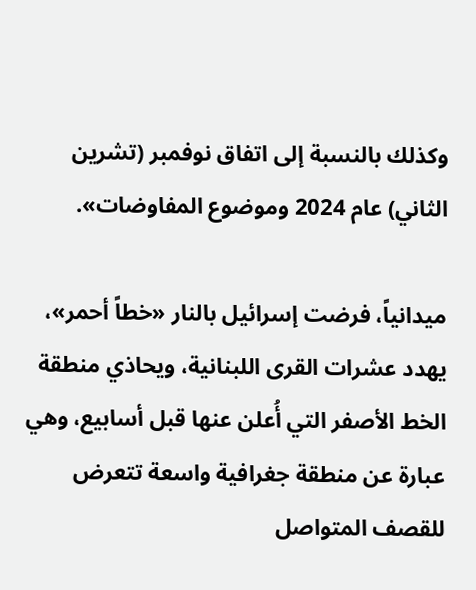وكذلك بالنسبة إلى اتفاق نوفمبر (تشرين الثاني) عام 2024 وموضوع المفاوضات».

ميدانياً، فرضت إسرائيل بالنار «خطاً أحمر»، يهدد عشرات القرى اللبنانية، ويحاذي منطقة الخط الأصفر التي أُعلن عنها قبل أسابيع، وهي عبارة عن منطقة جغرافية واسعة تتعرض للقصف المتواصل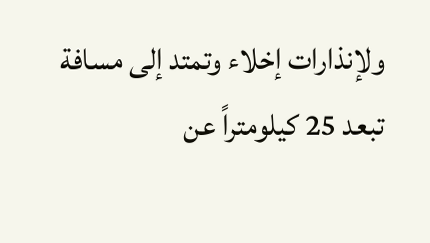ولإنذارات إخلاء وتمتد إلى مسافة تبعد 25 كيلومتراً عن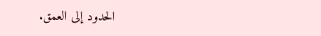الحدود إلى العمق.